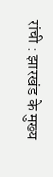रांची : झारखंड के मुख्य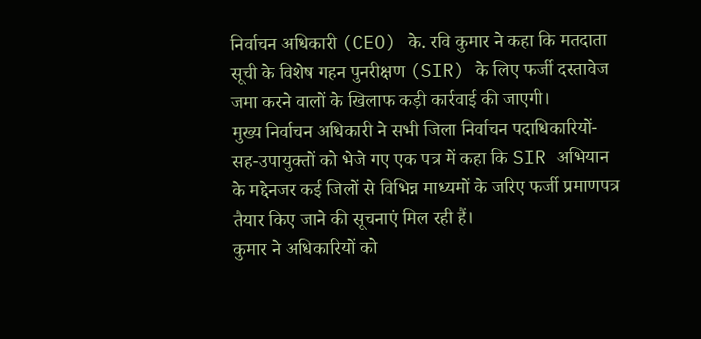निर्वाचन अधिकारी (CEO) के. रवि कुमार ने कहा कि मतदाता सूची के विशेष गहन पुनरीक्षण (SIR) के लिए फर्जी दस्तावेज जमा करने वालों के खिलाफ कड़ी कार्रवाई की जाएगी।
मुख्य निर्वाचन अधिकारी ने सभी जिला निर्वाचन पदाधिकारियों-सह-उपायुक्तों को भेजे गए एक पत्र में कहा कि SIR अभियान के मद्देनजर कई जिलों से विभिन्न माध्यमों के जरिए फर्जी प्रमाणपत्र तैयार किए जाने की सूचनाएं मिल रही हैं।
कुमार ने अधिकारियों को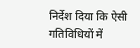निर्देश दिया कि ऐसी गतिविधियों में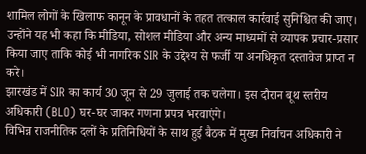शामिल लोगों के खिलाफ कानून के प्रावधानों के तहत तत्काल कार्रवाई सुनिश्चित की जाए। उन्होंने यह भी कहा कि मीडिया, सोशल मीडिया और अन्य माध्यमों से व्यापक प्रचार-प्रसार किया जाए ताकि कोई भी नागरिक SIR के उद्देश्य से फर्जी या अनधिकृत दस्तावेज प्राप्त न करे।
झारखंड में SIR का कार्य 30 जून से 29 जुलाई तक चलेगा। इस दौरान बूथ स्तरीय अधिकारी (BLO) घर-घर जाकर गणना प्रपत्र भरवाएंगे।
विभिन्न राजनीतिक दलों के प्रतिनिधियों के साथ हुई बैठक में मुख्य निर्वाचन अधिकारी ने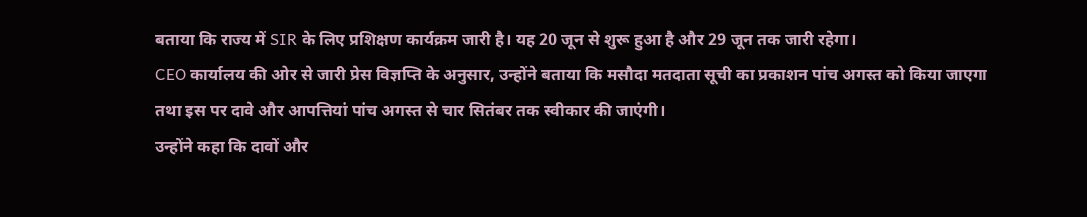बताया कि राज्य में SIR के लिए प्रशिक्षण कार्यक्रम जारी है। यह 20 जून से शुरू हुआ है और 29 जून तक जारी रहेगा।
CEO कार्यालय की ओर से जारी प्रेस विज्ञप्ति के अनुसार, उन्होंने बताया कि मसौदा मतदाता सूची का प्रकाशन पांच अगस्त को किया जाएगा तथा इस पर दावे और आपत्तियां पांच अगस्त से चार सितंबर तक स्वीकार की जाएंगी।
उन्होंने कहा कि दावों और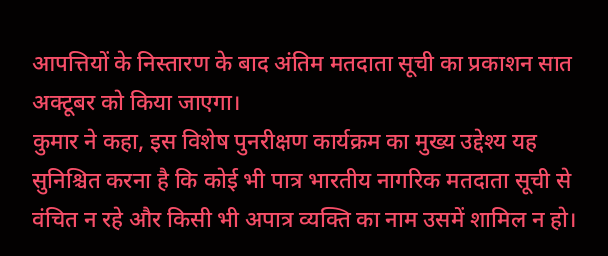आपत्तियों के निस्तारण के बाद अंतिम मतदाता सूची का प्रकाशन सात अक्टूबर को किया जाएगा।
कुमार ने कहा, इस विशेष पुनरीक्षण कार्यक्रम का मुख्य उद्देश्य यह सुनिश्चित करना है कि कोई भी पात्र भारतीय नागरिक मतदाता सूची से वंचित न रहे और किसी भी अपात्र व्यक्ति का नाम उसमें शामिल न हो।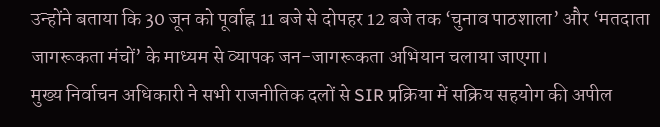उन्होंने बताया कि 30 जून को पूर्वाह्न 11 बजे से दोपहर 12 बजे तक ‘चुनाव पाठशाला’ और ‘मतदाता जागरूकता मंचों’ के माध्यम से व्यापक जन-जागरूकता अभियान चलाया जाएगा।
मुख्य निर्वाचन अधिकारी ने सभी राजनीतिक दलों से SIR प्रक्रिया में सक्रिय सहयोग की अपील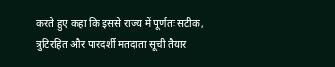करते हुए कहा कि इससे राज्य में पूर्णतः सटीक, त्रुटिरहित और पारदर्शी मतदाता सूची तैयार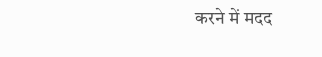करने में मदद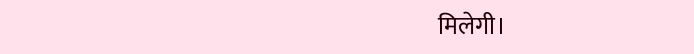मिलेगी।